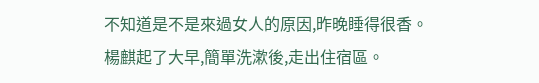不知道是不是來過女人的原因,昨晚睡得很香。
楊麒起了大早,簡單洗漱後,走出住宿區。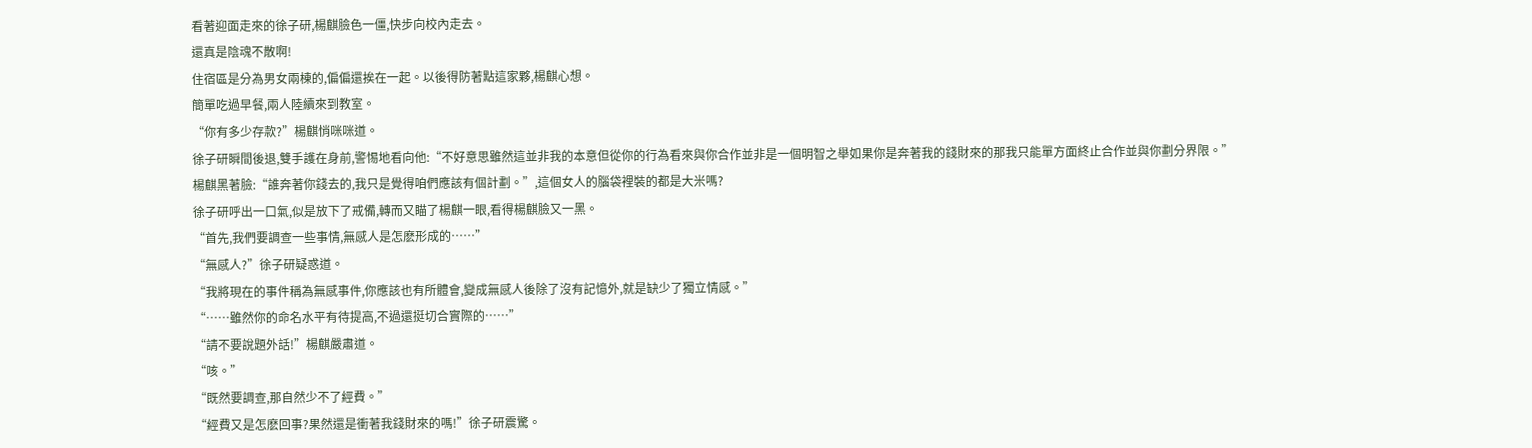看著迎面走來的徐子研,楊麒臉色一僵,快步向校內走去。
還真是陰魂不散啊!
住宿區是分為男女兩棟的,偏偏還挨在一起。以後得防著點這家夥,楊麒心想。
簡單吃過早餐,兩人陸續來到教室。
“你有多少存款?”楊麒悄咪咪道。
徐子研瞬間後退,雙手護在身前,警惕地看向他:“不好意思雖然這並非我的本意但從你的行為看來與你合作並非是一個明智之舉如果你是奔著我的錢財來的那我只能單方面終止合作並與你劃分界限。”
楊麒黑著臉:“誰奔著你錢去的,我只是覺得咱們應該有個計劃。”,這個女人的腦袋裡裝的都是大米嗎?
徐子研呼出一口氣,似是放下了戒備,轉而又瞄了楊麒一眼,看得楊麒臉又一黑。
“首先,我們要調查一些事情,無感人是怎麽形成的……”
“無感人?”徐子研疑惑道。
“我將現在的事件稱為無感事件,你應該也有所體會,變成無感人後除了沒有記憶外,就是缺少了獨立情感。”
“……雖然你的命名水平有待提高,不過還挺切合實際的……”
“請不要說題外話!”楊麒嚴肅道。
“咳。”
“既然要調查,那自然少不了經費。”
“經費又是怎麽回事?果然還是衝著我錢財來的嗎!”徐子研震驚。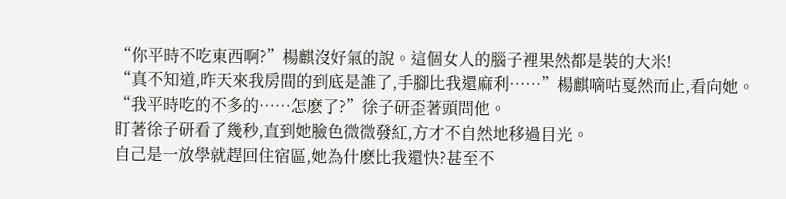“你平時不吃東西啊?”楊麒沒好氣的說。這個女人的腦子裡果然都是裝的大米!
“真不知道,昨天來我房間的到底是誰了,手腳比我還麻利……”楊麒嘀咕戛然而止,看向她。
“我平時吃的不多的……怎麽了?”徐子研歪著頭問他。
盯著徐子研看了幾秒,直到她臉色微微發紅,方才不自然地移過目光。
自己是一放學就趕回住宿區,她為什麽比我還快?甚至不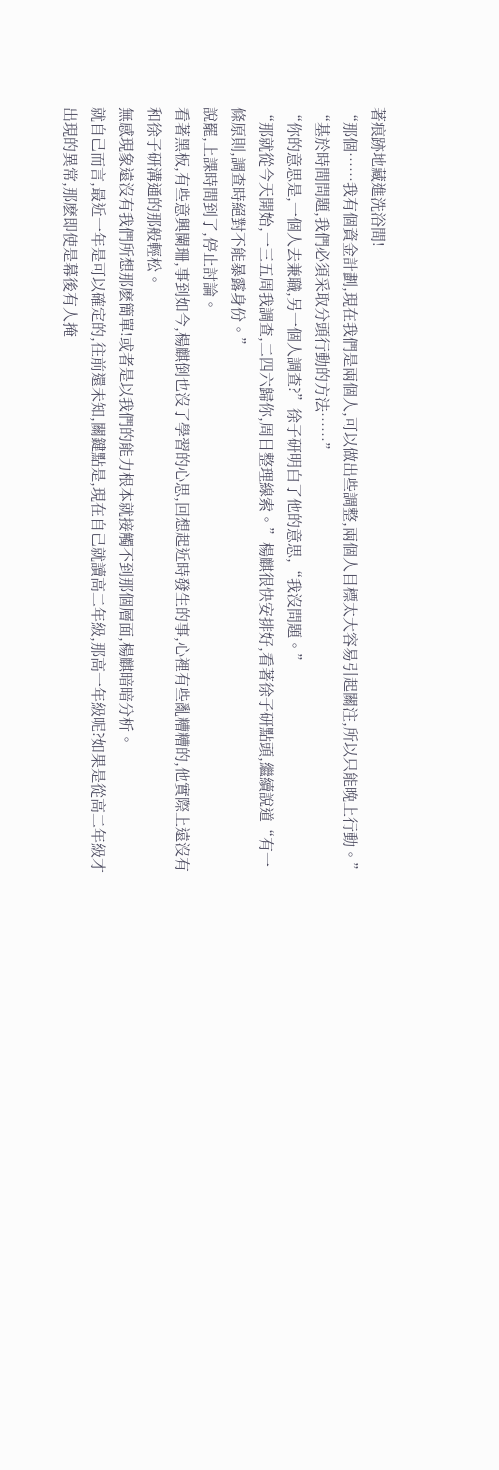著痕跡地藏進洗浴間!
“那個……我有個資金計劃,現在我們是兩個人,可以做出些調整,兩個人目標太大容易引起關注,所以只能晚上行動。”
“基於時間問題,我們必須采取分頭行動的方法……”
“你的意思是,一個人去兼職,另一個人調查?”徐子研明白了他的意思,“我沒問題。”
“那就從今天開始,一三五周我調查,二四六歸你,周日整理線索。”楊麒很快安排好,看著徐子研點頭,繼續說道“有一條原則,調查時絕對不能暴露身份。”
說罷,上課時間到了,停止討論。
看著黑板,有些意興闌珊,事到如今,楊麒倒也沒了學習的心思,回想起近時發生的事,心裡有些亂糟糟的,他實際上遠沒有和徐子研溝通的那般輕松。
無感現象遠沒有我們所想那麽簡單!或者是以我們的能力根本就接觸不到那個層面,楊麒暗暗分析。
就自己而言,最近一年是可以確定的,往前還未知,關鍵點是,現在自己就讀高二年級,那高一年級呢?如果是從高二年級才出現的異常,那麽即使是幕後有人掩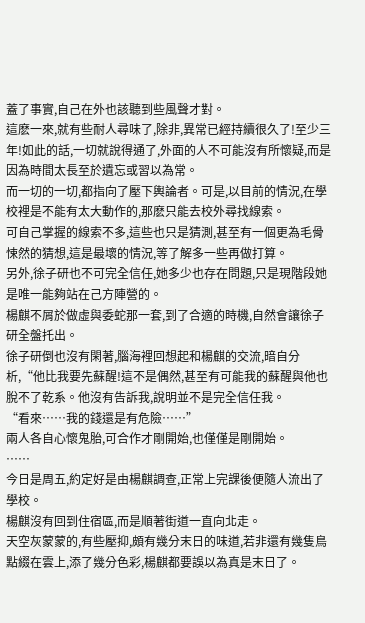蓋了事實,自己在外也該聽到些風聲才對。
這麽一來,就有些耐人尋味了,除非,異常已經持續很久了!至少三年!如此的話,一切就說得通了,外面的人不可能沒有所懷疑,而是因為時間太長至於遺忘或習以為常。
而一切的一切,都指向了壓下輿論者。可是,以目前的情況,在學校裡是不能有太大動作的,那麽只能去校外尋找線索。
可自己掌握的線索不多,這些也只是猜測,甚至有一個更為毛骨悚然的猜想,這是最壞的情況,等了解多一些再做打算。
另外,徐子研也不可完全信任,她多少也存在問題,只是現階段她是唯一能夠站在己方陣營的。
楊麒不屑於做虛與委蛇那一套,到了合適的時機,自然會讓徐子研全盤托出。
徐子研倒也沒有閑著,腦海裡回想起和楊麒的交流,暗自分析,“他比我要先蘇醒!這不是偶然,甚至有可能我的蘇醒與他也脫不了乾系。他沒有告訴我,說明並不是完全信任我。
“看來……我的錢還是有危險……”
兩人各自心懷鬼胎,可合作才剛開始,也僅僅是剛開始。
……
今日是周五,約定好是由楊麒調查,正常上完課後便隨人流出了學校。
楊麒沒有回到住宿區,而是順著街道一直向北走。
天空灰蒙蒙的,有些壓抑,頗有幾分末日的味道,若非還有幾隻鳥點綴在雲上,添了幾分色彩,楊麒都要誤以為真是末日了。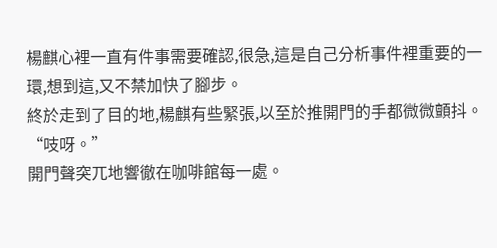楊麒心裡一直有件事需要確認,很急,這是自己分析事件裡重要的一環,想到這,又不禁加快了腳步。
終於走到了目的地,楊麒有些緊張,以至於推開門的手都微微顫抖。
“吱呀。”
開門聲突兀地響徹在咖啡館每一處。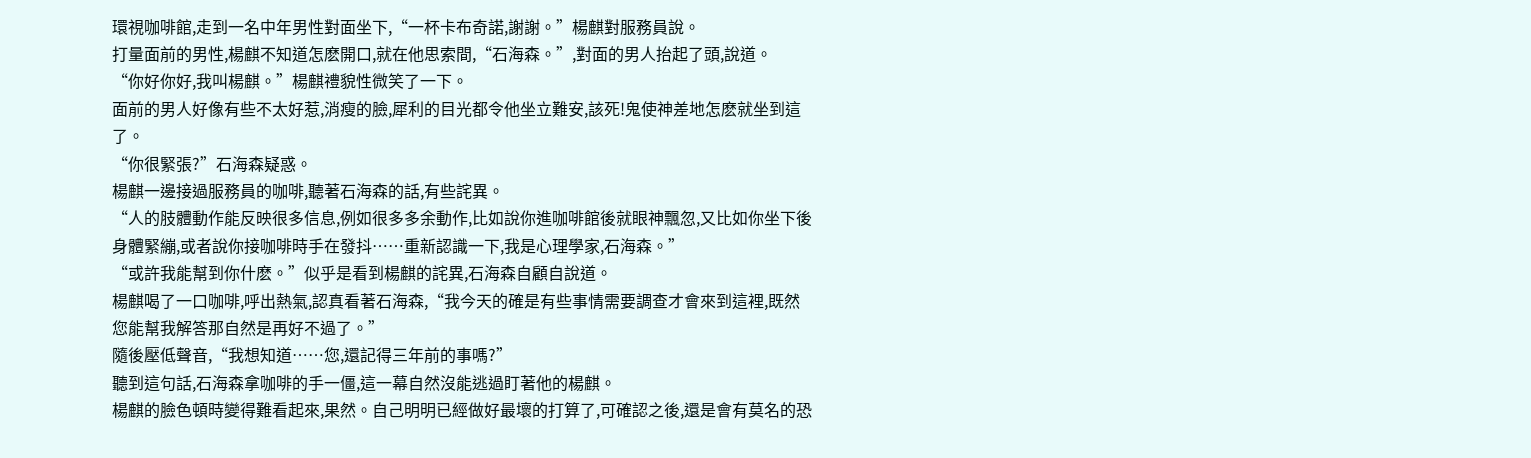環視咖啡館,走到一名中年男性對面坐下,“一杯卡布奇諾,謝謝。”楊麒對服務員說。
打量面前的男性,楊麒不知道怎麽開口,就在他思索間,“石海森。”,對面的男人抬起了頭,說道。
“你好你好,我叫楊麒。”楊麒禮貌性微笑了一下。
面前的男人好像有些不太好惹,消瘦的臉,犀利的目光都令他坐立難安,該死!鬼使神差地怎麽就坐到這了。
“你很緊張?”石海森疑惑。
楊麒一邊接過服務員的咖啡,聽著石海森的話,有些詫異。
“人的肢體動作能反映很多信息,例如很多多余動作,比如說你進咖啡館後就眼神飄忽,又比如你坐下後身體緊繃,或者說你接咖啡時手在發抖……重新認識一下,我是心理學家,石海森。”
“或許我能幫到你什麽。”似乎是看到楊麒的詫異,石海森自顧自說道。
楊麒喝了一口咖啡,呼出熱氣,認真看著石海森,“我今天的確是有些事情需要調查才會來到這裡,既然您能幫我解答那自然是再好不過了。”
隨後壓低聲音,“我想知道……您,還記得三年前的事嗎?”
聽到這句話,石海森拿咖啡的手一僵,這一幕自然沒能逃過盯著他的楊麒。
楊麒的臉色頓時變得難看起來,果然。自己明明已經做好最壞的打算了,可確認之後,還是會有莫名的恐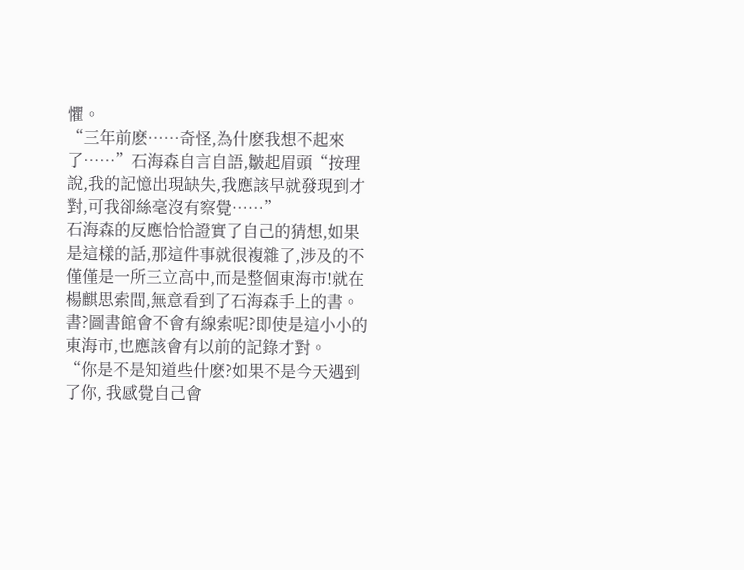懼。
“三年前麽……奇怪,為什麽我想不起來了……”石海森自言自語,皺起眉頭“按理說,我的記憶出現缺失,我應該早就發現到才對,可我卻絲毫沒有察覺……”
石海森的反應恰恰證實了自己的猜想,如果是這樣的話,那這件事就很複雜了,涉及的不僅僅是一所三立高中,而是整個東海市!就在楊麒思索間,無意看到了石海森手上的書。
書?圖書館會不會有線索呢?即使是這小小的東海市,也應該會有以前的記錄才對。
“你是不是知道些什麽?如果不是今天遇到了你, 我感覺自己會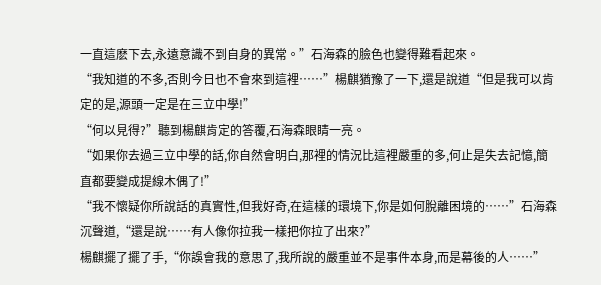一直這麽下去,永遠意識不到自身的異常。”石海森的臉色也變得難看起來。
“我知道的不多,否則今日也不會來到這裡……”楊麒猶豫了一下,還是說道“但是我可以肯定的是,源頭一定是在三立中學!”
“何以見得?”聽到楊麒肯定的答覆,石海森眼睛一亮。
“如果你去過三立中學的話,你自然會明白,那裡的情況比這裡嚴重的多,何止是失去記憶,簡直都要變成提線木偶了!”
“我不懷疑你所說話的真實性,但我好奇,在這樣的環境下,你是如何脫離困境的……”石海森沉聲道,“還是說……有人像你拉我一樣把你拉了出來?”
楊麒擺了擺了手,“你誤會我的意思了,我所說的嚴重並不是事件本身,而是幕後的人……”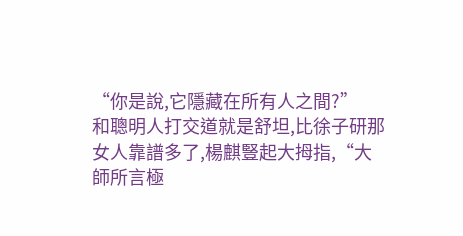“你是說,它隱藏在所有人之間?”
和聰明人打交道就是舒坦,比徐子研那女人靠譜多了,楊麒豎起大拇指,“大師所言極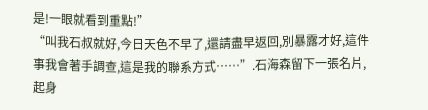是!一眼就看到重點!”
“叫我石叔就好,今日天色不早了,還請盡早返回,別暴露才好,這件事我會著手調查,這是我的聯系方式……”.石海森留下一張名片,起身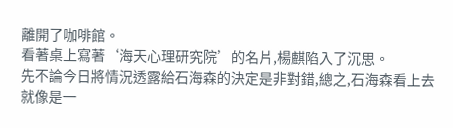離開了咖啡館。
看著桌上寫著‘海天心理研究院’的名片,楊麒陷入了沉思。
先不論今日將情況透露給石海森的決定是非對錯,總之,石海森看上去就像是一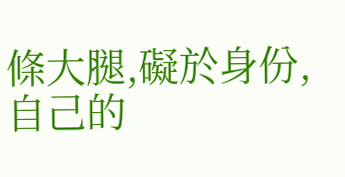條大腿,礙於身份,自己的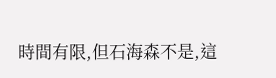時間有限,但石海森不是,這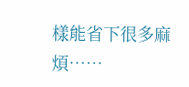樣能省下很多麻煩……